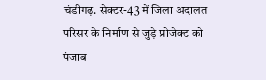चंडीगढ़. सेक्टर-43 में जिला अदालत परिसर के निर्माण से जुड़े प्रोजेक्ट को पंजाब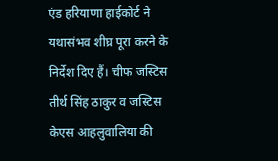एंड हरियाणा हाईकोर्ट ने यथासंभव शीघ्र पूरा करने के निर्देश दिए हैं। चीफ जस्टिस तीर्थ सिंह ठाकुर व जस्टिस केएस आहलुवालिया की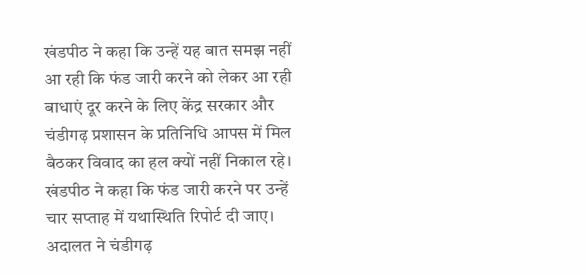खंडपीठ ने कहा कि उन्हें यह बात समझ नहीं आ रही कि फंड जारी करने को लेकर आ रही बाधाएं दूर करने के लिए केंद्र सरकार और चंडीगढ़ प्रशासन के प्रतिनिधि आपस में मिल बैठकर विवाद का हल क्यों नहीं निकाल रहे।
खंडपीठ ने कहा कि फंड जारी करने पर उन्हें चार सप्ताह में यथास्थिति रिपोर्ट दी जाए। अदालत ने चंडीगढ़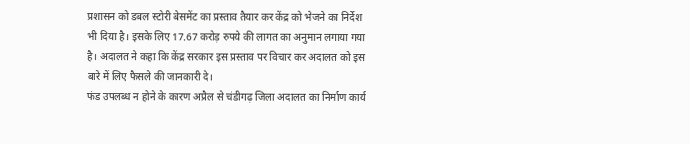प्रशासन को डबल स्टोरी बेसमेंट का प्रस्ताव तैयार कर केंद्र को भेजने का निर्देश भी दिया है। इसके लिए 17.67 करोड़ रुपये की लागत का अनुमान लगाया गया है। अदालत ने कहा कि केंद्र सरकार इस प्रस्ताव पर विचार कर अदालत को इस बारे में लिए फैसले की जानकारी दे।
फंड उपलब्ध न होने के कारण अप्रैल से चंडीगढ़ जिला अदालत का निर्माण कार्य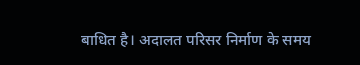बाधित है। अदालत परिसर निर्माण के समय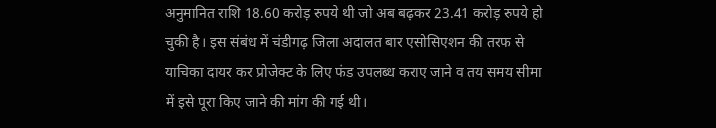अनुमानित राशि 18.60 करोड़ रुपये थी जो अब बढ़कर 23.41 करोड़ रुपये हो चुकी है। इस संबंध में चंडीगढ़ जिला अदालत बार एसोसिएशन की तरफ से याचिका दायर कर प्रोजेक्ट के लिए फंड उपलब्ध कराए जाने व तय समय सीमा में इसे पूरा किए जाने की मांग की गई थी।